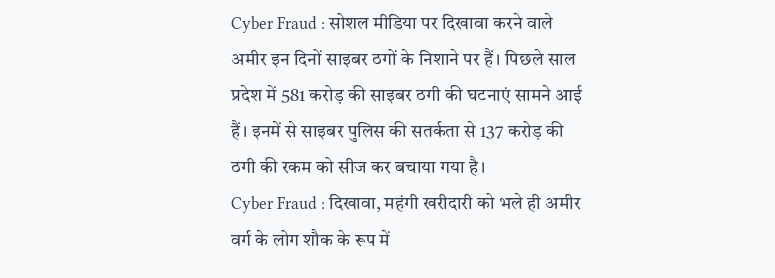Cyber Fraud : सोशल मीडिया पर दिखावा करने वाले अमीर इन दिनों साइबर ठगों के निशाने पर हैं। पिछले साल प्रदेश में 581 करोड़ की साइबर ठगी की घटनाएं सामने आई हैं। इनमें से साइबर पुलिस की सतर्कता से 137 करोड़ की ठगी की रकम को सीज कर बचाया गया है।
Cyber Fraud : दिखावा, महंगी खरीदारी को भले ही अमीर वर्ग के लोग शौक के रूप में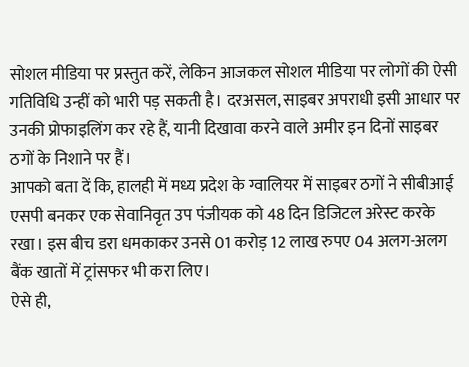सोशल मीडिया पर प्रस्तुत करें, लेकिन आजकल सोशल मीडिया पर लोगों की ऐसी गतिविधि उन्हीं को भारी पड़ सकती है। दरअसल, साइबर अपराधी इसी आधार पर उनकी प्रोफाइलिंग कर रहे हैं, यानी दिखावा करने वाले अमीर इन दिनों साइबर ठगों के निशाने पर हैं।
आपको बता दें कि, हालही में मध्य प्रदेश के ग्वालियर में साइबर ठगों ने सीबीआई एसपी बनकर एक सेवानिवृत उप पंजीयक को 48 दिन डिजिटल अरेस्ट करके रखा। इस बीच डरा धमकाकर उनसे 01 करोड़ 12 लाख रुपए 04 अलग-अलग बैंक खातों में ट्रांसफर भी करा लिए।
ऐसे ही,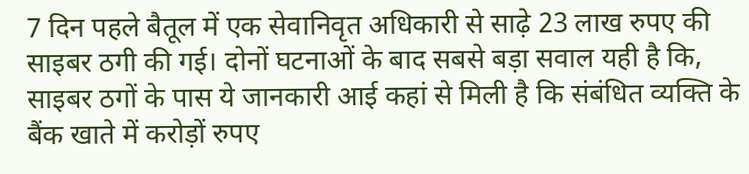7 दिन पहले बैतूल में एक सेवानिवृत अधिकारी से साढ़े 23 लाख रुपए की साइबर ठगी की गई। दोनों घटनाओं के बाद सबसे बड़ा सवाल यही है कि, साइबर ठगों के पास ये जानकारी आई कहां से मिली है कि संबंधित व्यक्ति के बैंक खाते में करोड़ों रुपए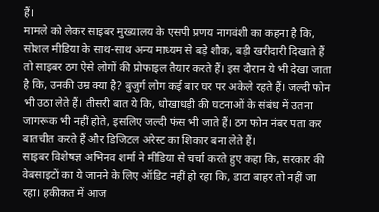हैं।
मामले को लेकर साइबर मुख्यालय के एसपी प्रणय नागवंशी का कहना है कि, सोशल मीडिया के साथ-साथ अन्य माध्यम से बड़े शौक, बड़ी खरीदारी दिखाते हैं तो साइबर ठग ऐसे लोगों की प्रोफाइल तैयार करते हैं। इस दौरान ये भी देखा जाता है कि, उनकी उम्र क्या है? बुजुर्ग लोग कई बार घर पर अकेले रहते हैं। जल्दी फोन भी उठा लेते हैं। तीसरी बात ये कि, धोखाधड़ी की घटनाओं के संबंध में उतना जागरूक भी नहीं होते, इसलिए जल्दी फंस भी जाते हैं। ठग फोन नंबर पता कर बातचीत करते हैं और डिजिटल अरेस्ट का शिकार बना लेते हैं।
साइबर विशेषज्ञ अभिनव शर्मा ने मीडिया से चर्चा करते हुए कहा कि, सरकार की वेबसाइटों का ये जानने के लिए ऑडिट नहीं हो रहा कि, डाटा बाहर तो नहीं जा रहा। हकीकत में आज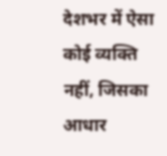देशभर में ऐसा कोई व्यक्ति नहीं, जिसका आधार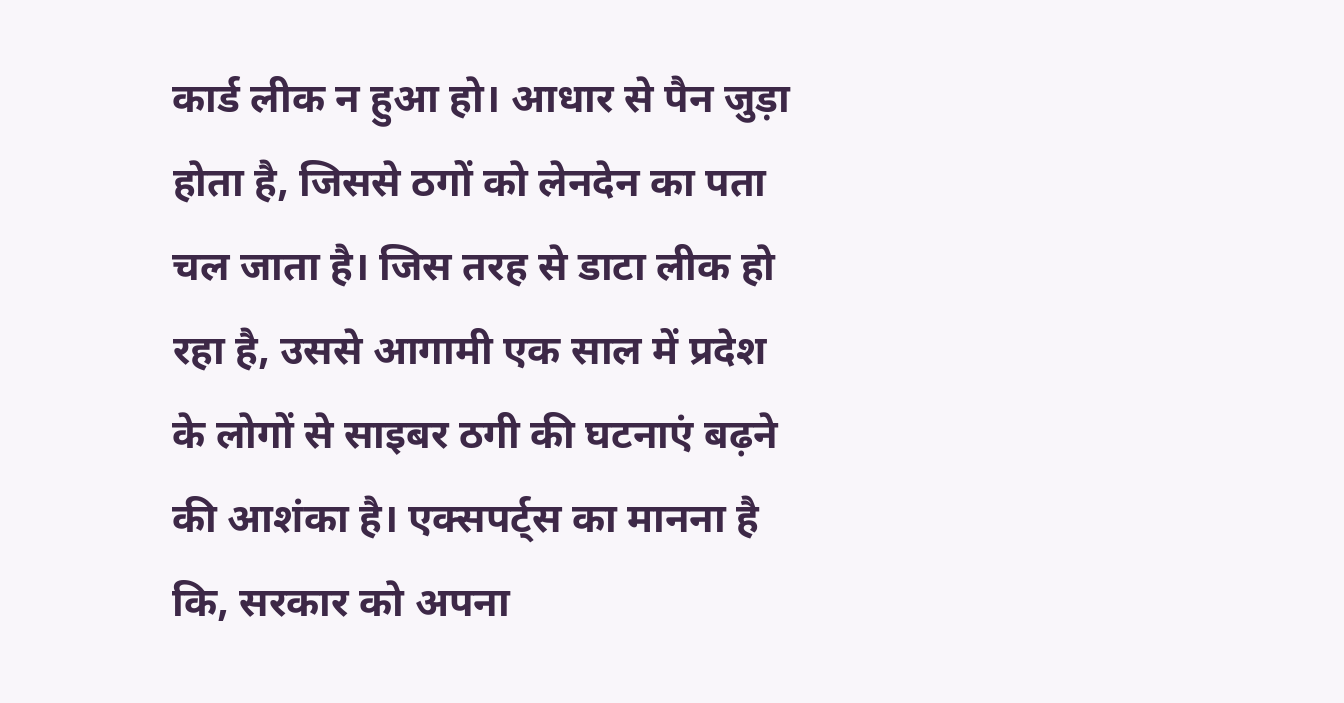कार्ड लीक न हुआ हो। आधार से पैन जुड़ा होता है, जिससे ठगों को लेनदेन का पता चल जाता है। जिस तरह से डाटा लीक हो रहा है, उससे आगामी एक साल में प्रदेश के लोगों से साइबर ठगी की घटनाएं बढ़ने की आशंका है। एक्सपर्ट्स का मानना है कि, सरकार को अपना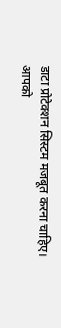डाटा प्रोटेक्शन सिस्टम मजबूत करना चाहिए।
आपको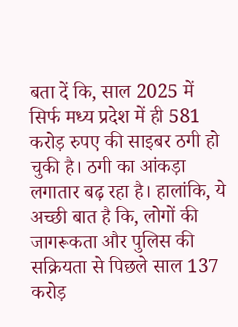बता दें कि, साल 2025 में सिर्फ मध्य प्रदेश में ही 581 करोड़ रुपए की साइबर ठगी हो चुकी है। ठगी का आंकड़ा लगातार बढ़ रहा है। हालांकि, ये अच्छी बात है कि, लोगों की जागरूकता और पुलिस की सक्रियता से पिछले साल 137 करोड़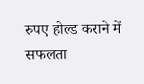रुपए होल्ड कराने में सफलता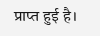प्राप्त हुई है।